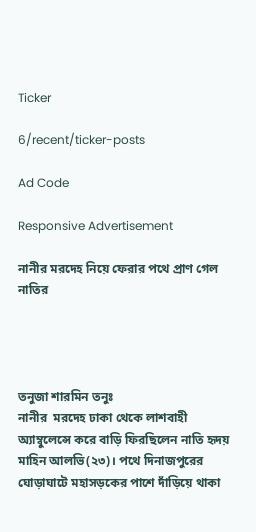Ticker

6/recent/ticker-posts

Ad Code

Responsive Advertisement

নানীর মরদেহ নিয়ে ফেরার পথে প্রাণ গেল নাতির




তনুজা শারমিন তনুঃ
নানীর  মরদেহ ঢাকা থেকে লাশবাহী অ্যাম্বুলেন্সে করে বাড়ি ফিরছিলেন নাতি হৃদয় মাহিন আলভি(২৩)। পথে দিনাজপুরের ঘোড়াঘাটে মহাসড়কের পাশে দাঁড়িয়ে থাকা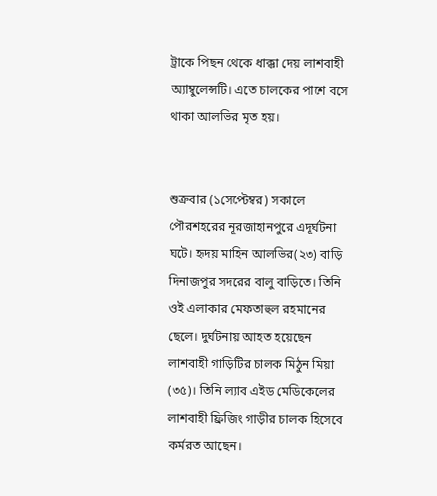ট্রাকে পিছন থেকে ধাক্কা দেয় লাশবাহী অ্যাম্বুলেন্সটি। এতে চালকের পাশে বসে থাকা আলভির মৃত হয়।


শুক্রবার (১সেপ্টেম্বর) সকালে পৌরশহরের নূরজাহানপুরে এদূর্ঘটনা ঘটে। হৃদয় মাহিন আলভির(২৩) বাড়ি দিনাজপুর সদরের বালু বাড়িতে। তিনি ওই এলাকার মেফতাহুল রহমানের ছেলে। দুর্ঘটনায় আহত হয়েছেন লাশবাহী গাড়িটির চালক মিঠুন মিয়া (৩৫)। তিনি ল্যাব এইড মেডিকেলের লাশবাহী ফ্রিজিং গাড়ীর চালক হিসেবে কর্মরত আছেন।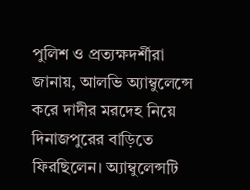পুলিশ ও প্রত্যক্ষদর্শীরা জানায়, আলভি অ্যাম্বুলেন্সে করে দাদীর মরদেহ নিয়ে দিনাজপুরের বাড়িতে ফিরছিলেন। অ্যাম্বুলেন্সটি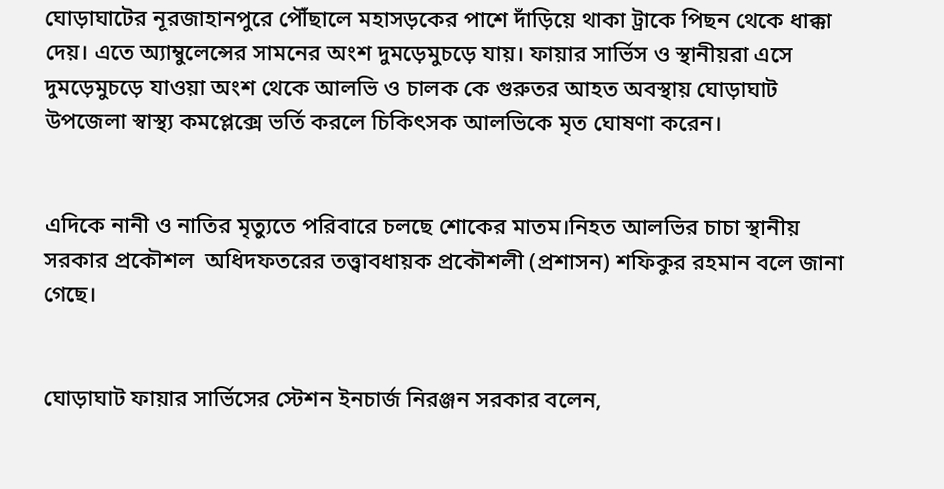ঘোড়াঘাটের নূরজাহানপুরে পৌঁছালে মহাসড়কের পাশে দাঁড়িয়ে থাকা ট্রাকে পিছন থেকে ধাক্কা দেয়। এতে অ্যাম্বুলেন্সের সামনের অংশ দুমড়েমুচড়ে যায়। ফায়ার সার্ভিস ও স্থানীয়রা এসে দুমড়েমুচড়ে যাওয়া অংশ থেকে আলভি ও চালক কে গুরুতর আহত অবস্থায় ঘোড়াঘাট উপজেলা স্বাস্থ্য কমপ্লেক্সে ভর্তি করলে চিকিৎসক আলভিকে মৃত ঘোষণা করেন।


এদিকে নানী ও নাতির মৃত্যুতে পরিবারে চলছে শোকের মাতম।নিহত আলভির চাচা স্থানীয় সরকার প্রকৌশল  অধিদফতরের তত্ত্বাবধায়ক প্রকৌশলী (প্রশাসন) শফিকুর রহমান বলে জানা গেছে।


ঘোড়াঘাট ফায়ার সার্ভিসের স্টেশন ইনচার্জ নিরঞ্জন সরকার বলেন,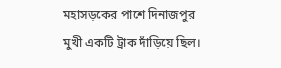মহাসড়কের পাশে দিনাজপুর মুখী একটি ট্রাক দাঁড়িয়ে ছিল।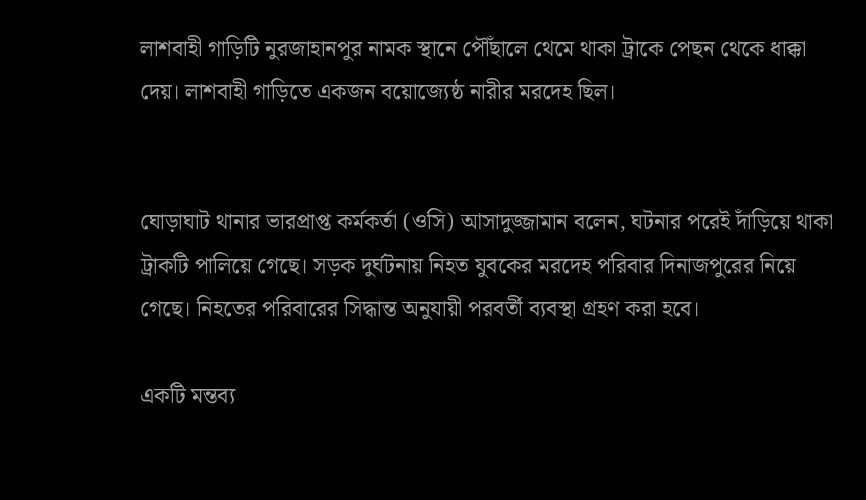লাশবাহী গাড়িটি নুরজাহানপুর নামক স্থানে পৌঁছালে থেমে থাকা ট্রাকে পেছন থেকে ধাক্কা দেয়। লাশবাহী গাড়িতে একজন বয়োজ্যেষ্ঠ নারীর মরদেহ ছিল।


ঘোড়াঘাট থানার ভারপ্রাপ্ত কর্মকর্তা (ওসি) আসাদুজ্জামান বলেন, ঘটনার পরেই দাঁড়িয়ে থাকা ট্রাকটি পালিয়ে গেছে। সড়ক দুর্ঘটনায় নিহত যুবকের মরদেহ পরিবার দিনাজপুরের নিয়ে গেছে। নিহতের পরিবারের সিদ্ধান্ত অনুযায়ী পরবর্তী ব্যবস্থা গ্রহণ করা হবে।

একটি মন্তব্য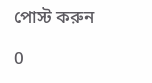পোস্ট করুন

0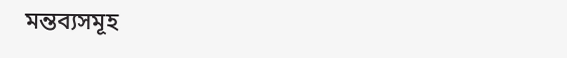মন্তব্যসমূহ